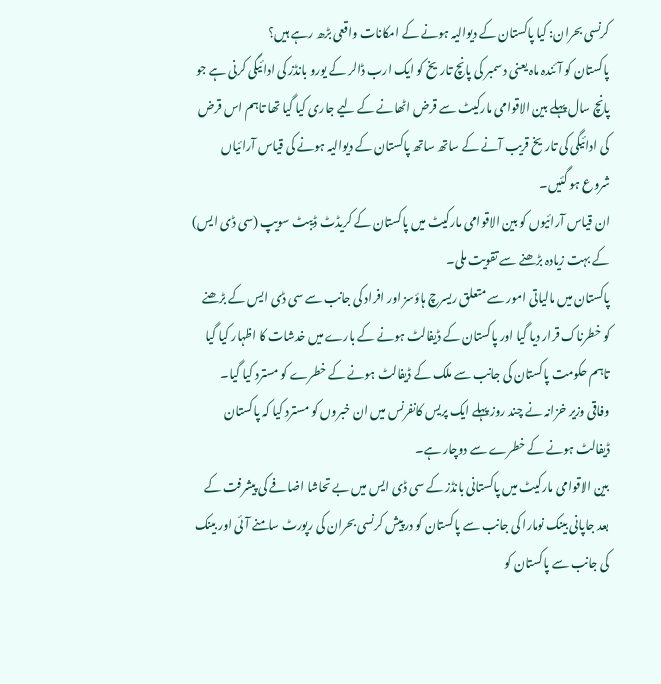کرنسی بحران: کیا پاکستان کے دیوالیہ ہونے کے امکانات واقعی بڑھ رہے ہیں؟
پاکستان کو آئندہ ماہ یعنی دسمبر کی پانچ تاریخ کو ایک ارب ڈالر کے یورو بانڈز کی ادائیگی کرنی ہے جو پانچ سال پہلے بین الاقوامی مارکیٹ سے قرض اٹھانے کے لیے جاری کیا گیا تھا تاہم اس قرض کی ادائیگی کی تاریخ قریب آنے کے ساتھ ساتھ پاکستان کے دیوالیہ ہونے کی قیاس آرائیاں شروع ہو گئیں۔
ان قیاس آرائیوں کو بین الاقوامی مارکیٹ میں پاکستان کے کریڈٹ ڈیبٹ سویپ (سی ڈی ایس) کے بہت زیادہ بڑھنے سے تقویت ملی۔
پاکستان میں مالیاتی امور سے متعلق ریسرچ ہاؤسز اور افراد کی جانب سے سی ڈی ایس کے بڑھنے کو خطرناک قرار دیا گیا اور پاکستان کے ڈیفالٹ ہونے کے بارے میں خدشات کا اظہار کیا گیا تاہم حکومت پاکستان کی جانب سے ملک کے ڈیفالٹ ہونے کے خطرے کو مسترد کیا گیا۔
وفاقی وزیر خزانہ نے چند روز پہلے ایک پریس کانفرنس میں ان خبروں کو مسترد کیا کہ پاکستان ڈیفالٹ ہونے کے خطرے سے دوچار ہے۔
بین الاقوامی مارکیٹ میں پاکستانی بانڈز کے سی ڈی ایس میں بے تحاشا اضافے کی پیشرفت کے بعد جاپانی بینک نومارا کی جانب سے پاکستان کو درپیش کرنسی بحران کی رپورٹ سامنے آئی اور بینک کی جانب سے پاکستان کو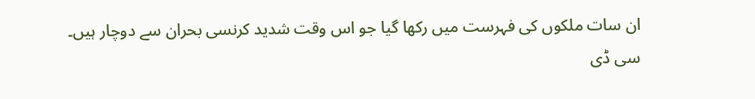ان سات ملکوں کی فہرست میں رکھا گیا جو اس وقت شدید کرنسی بحران سے دوچار ہیں۔
سی ڈی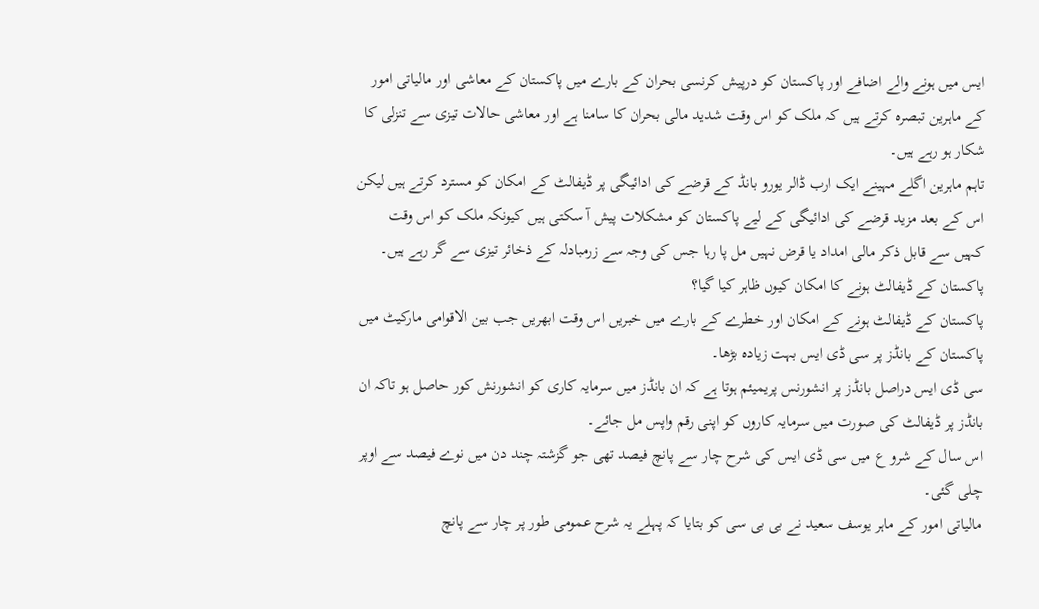ایس میں ہونے والے اضافے اور پاکستان کو درپیش کرنسی بحران کے بارے میں پاکستان کے معاشی اور مالیاتی امور کے ماہرین تبصرہ کرتے ہیں کہ ملک کو اس وقت شدید مالی بحران کا سامنا ہے اور معاشی حالات تیزی سے تنزلی کا شکار ہو رہے ہیں۔
تاہم ماہرین اگلے مہینے ایک ارب ڈالر یورو بانڈ کے قرضے کی ادائیگی پر ڈیفالٹ کے امکان کو مسترد کرتے ہیں لیکن اس کے بعد مزید قرضے کی ادائیگی کے لیے پاکستان کو مشکلات پیش آ سکتی ہیں کیونکہ ملک کو اس وقت کہیں سے قابل ذکر مالی امداد یا قرض نہیں مل پا رہا جس کی وجہ سے زرمبادلہ کے ذخائر تیزی سے گر رہے ہیں۔
پاکستان کے ڈیفالٹ ہونے کا امکان کیوں ظاہر کیا گیا؟
پاکستان کے ڈیفالٹ ہونے کے امکان اور خطرے کے بارے میں خبریں اس وقت ابھریں جب بین الاقوامی مارکیٹ میں پاکستان کے بانڈز پر سی ڈی ایس بہت زیادہ بڑھا۔
سی ڈی ایس دراصل بانڈز پر انشورنس پریمیئم ہوتا ہے کہ ان بانڈز میں سرمایہ کاری کو انشورنش کور حاصل ہو تاکہ ان بانڈز پر ڈیفالٹ کی صورت میں سرمایہ کاروں کو اپنی رقم واپس مل جائے۔
اس سال کے شرو ع میں سی ڈی ایس کی شرح چار سے پانچ فیصد تھی جو گزشتہ چند دن میں نوے فیصد سے اوپر چلی گئی۔
مالیاتی امور کے ماہر یوسف سعید نے بی بی سی کو بتایا کہ پہلے یہ شرح عمومی طور پر چار سے پانچ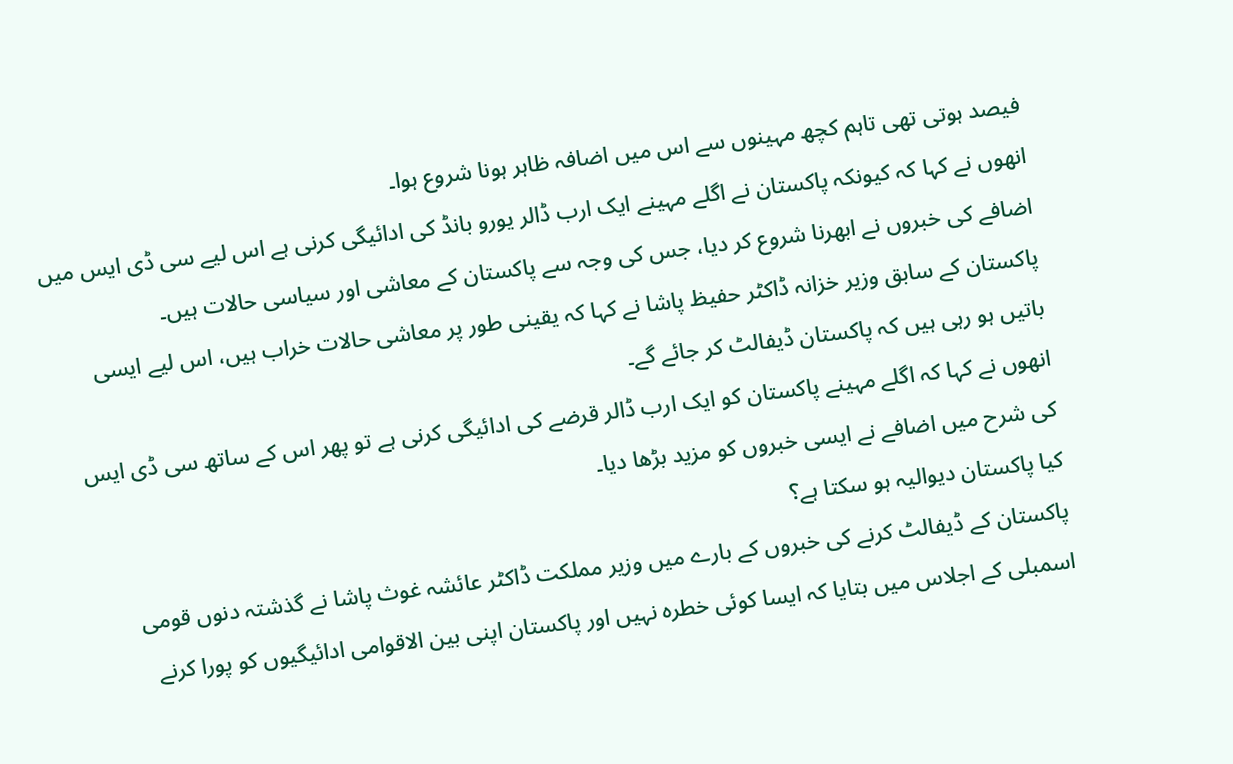فیصد ہوتی تھی تاہم کچھ مہینوں سے اس میں اضافہ ظاہر ہونا شروع ہوا۔
انھوں نے کہا کہ کیونکہ پاکستان نے اگلے مہینے ایک ارب ڈالر یورو بانڈ کی ادائیگی کرنی ہے اس لیے سی ڈی ایس میں اضافے کی خبروں نے ابھرنا شروع کر دیا، جس کی وجہ سے پاکستان کے معاشی اور سیاسی حالات ہیں۔
پاکستان کے سابق وزیر خزانہ ڈاکٹر حفیظ پاشا نے کہا کہ یقینی طور پر معاشی حالات خراب ہیں، اس لیے ایسی باتیں ہو رہی ہیں کہ پاکستان ڈیفالٹ کر جائے گے۔
انھوں نے کہا کہ اگلے مہینے پاکستان کو ایک ارب ڈالر قرضے کی ادائیگی کرنی ہے تو پھر اس کے ساتھ سی ڈی ایس کی شرح میں اضافے نے ایسی خبروں کو مزید بڑھا دیا۔
کیا پاکستان دیوالیہ ہو سکتا ہے؟
پاکستان کے ڈیفالٹ کرنے کی خبروں کے بارے میں وزیر مملکت ڈاکٹر عائشہ غوث پاشا نے گذشتہ دنوں قومی اسمبلی کے اجلاس میں بتایا کہ ایسا کوئی خطرہ نہیں اور پاکستان اپنی بین الاقوامی ادائیگیوں کو پورا کرنے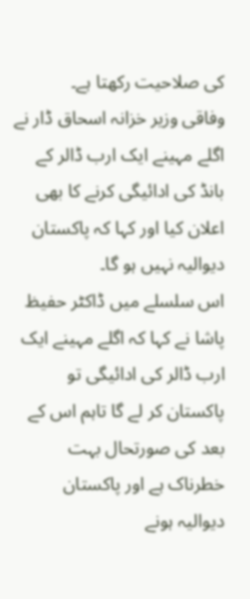کی صلاحیت رکھتا ہے۔
وفاقی وزیر خزانہ اسحاق ڈار نے اگلے مہینے ایک ارب ڈالر کے بانڈ کی ادائیگی کرنے کا بھی اعلان کیا اور کہا کہ پاکستان دیوالیہ نہیں ہو گا۔
اس سلسلے میں ڈاکٹر حفیظ پاشا نے کہا کہ اگلے مہینے ایک ارب ڈالر کی ادائیگی تو پاکستان کر لے گا تاہم اس کے بعد کی صورتحال بہت خطرناک ہے اور پاکستان دیوالیہ ہونے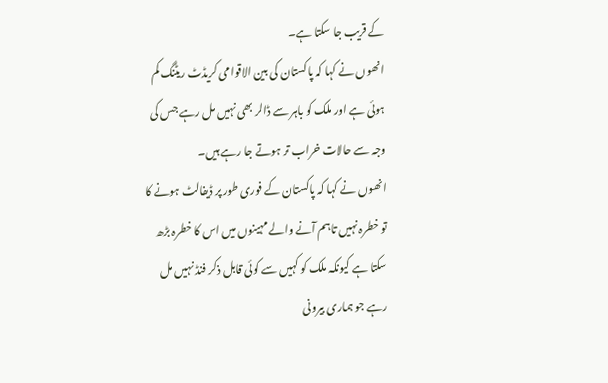کے قریب جا سکتا ہے۔
انھوں نے کہا کہ پاکستان کی بین الاقوامی کریڈٹ ریٹنگ کم ہوئی ہے اور ملک کو باہر سے ڈالر بھی نہیں مل رہے جس کی وجہ سے حالات خراب تر ہوتے جا رہے ہیں۔
انھوں نے کہا کہ پاکستان کے فوری طور پر ڈیفالٹ ہونے کا تو خطرہ نہیں تاہم آنے والے مہینوں میں اس کا خطرہ بڑھ سکتا ہے کیونکہ ملک کو کہیں سے کوئی قابل ذکر فنڈ نہیں مل رہے جو ہماری بیرونی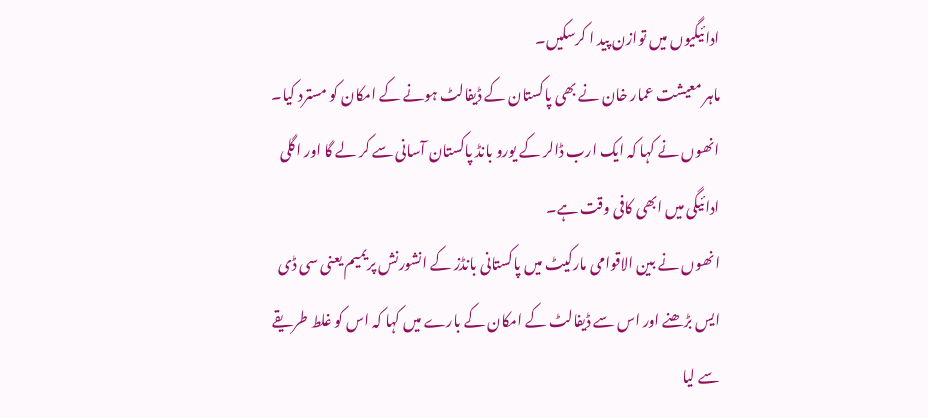ادائیگیوں میں توازن پید ا کرسکیں۔
ماہر معیشت عمار خان نے بھی پاکستان کے ڈیفالٹ ہونے کے امکان کو مسترد کیا۔ انھوں نے کہا کہ ایک ارب ڈالر کے یورو بانڈ پاکستان آسانی سے کر لے گا اور اگلی ادائیگی میں ابھی کافی وقت ہے۔
انھوں نے بین الاقوامی مارکیٹ میں پاکستانی بانڈز کے انشورنش پریمیم یعنی سی ڈی ایس بڑھنے اور اس سے ڈیفالٹ کے امکان کے بارے میں کہا کہ اس کو غلط طریقے سے لیا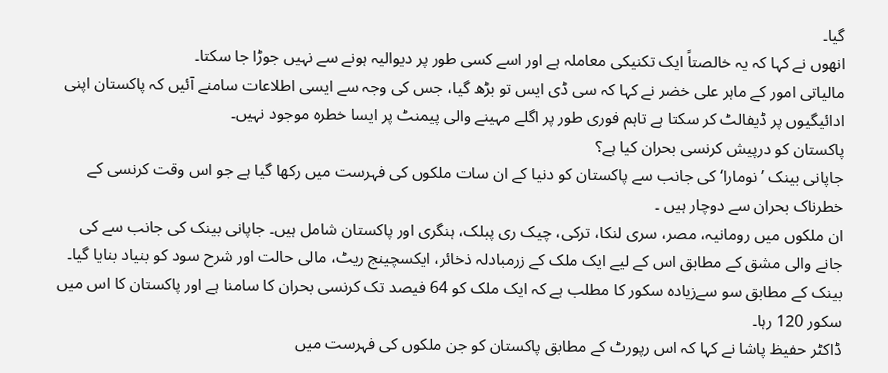گیا۔
انھوں نے کہا کہ یہ خالصتاً ایک تکنیکی معاملہ ہے اور اسے کسی طور پر دیوالیہ ہونے سے نہیں جوڑا جا سکتا۔
مالیاتی امور کے ماہر علی خضر نے کہا کہ سی ڈی ایس تو بڑھ گیا، جس کی وجہ سے ایسی اطلاعات سامنے آئیں کہ پاکستان اپنی ادائیگیوں پر ڈیفالٹ کر سکتا ہے تاہم فوری طور پر اگلے مہینے والی پیمنٹ پر ایسا خطرہ موجود نہیں۔
پاکستان کو درپیش کرنسی بحران کیا ہے؟
جاپانی بینک ’نومارا‘ کی جانب سے پاکستان کو دنیا کے ان سات ملکوں کی فہرست میں رکھا گیا ہے جو اس وقت کرنسی کے خطرناک بحران سے دوچار ہیں ۔
ان ملکوں میں رومانیہ، مصر، سری لنکا، ترکی، چیک ری پبلک، ہنگری اور پاکستان شامل ہیں۔ جاپانی بینک کی جانب سے کی جانے والی مشق کے مطابق اس کے لیے ایک ملک کے زرمبادلہ ذخائر، ایکسچینج ریٹ، مالی حالت اور شرح سود کو بنیاد بنایا گیا۔
بینک کے مطابق سو سےزیادہ سکور کا مطلب ہے کہ ایک ملک کو 64 فیصد تک کرنسی بحران کا سامنا ہے اور پاکستان کا اس میں سکور 120 رہا۔
ڈاکٹر حفیظ پاشا نے کہا کہ اس رپورٹ کے مطابق پاکستان کو جن ملکوں کی فہرست میں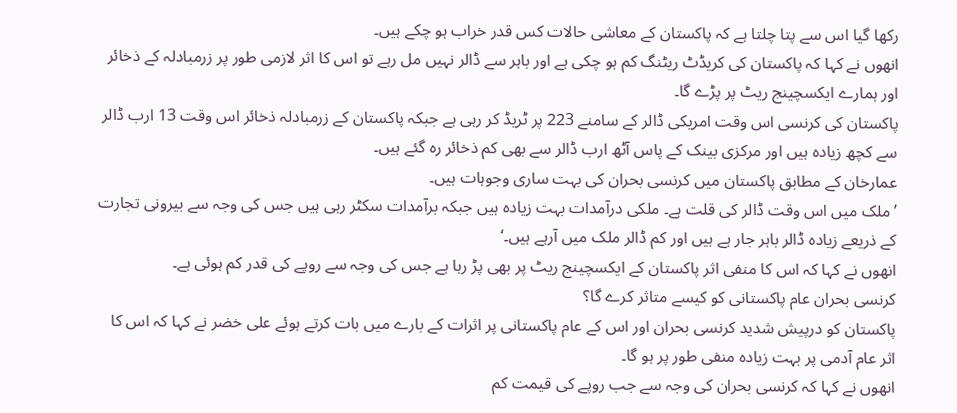رکھا گیا اس سے پتا چلتا ہے کہ پاکستان کے معاشی حالات کس قدر خراب ہو چکے ہیں۔
انھوں نے کہا کہ پاکستان کی کریڈٹ ریٹنگ کم ہو چکی ہے اور باہر سے ڈالر نہیں مل رہے تو اس کا اثر لازمی طور پر زرمبادلہ کے ذخائر اور ہمارے ایکسچینج ریٹ پر پڑے گا۔
پاکستان کی کرنسی اس وقت امریکی ڈالر کے سامنے 223 پر ٹریڈ کر رہی ہے جبکہ پاکستان کے زرمبادلہ ذخائر اس وقت 13 ارب ڈالر سے کچھ زیادہ ہیں اور مرکزی بینک کے پاس آٹھ ارب ڈالر سے بھی کم ذخائر رہ گئے ہیں۔
عمارخان کے مطابق پاکستان میں کرنسی بحران کی بہت ساری وجوہات ہیں۔
’ملک میں اس وقت ڈالر کی قلت ہے۔ ملکی درآمدات بہت زیادہ ہیں جبکہ برآمدات سکٹر رہی ہیں جس کی وجہ سے بیرونی تجارت کے ذریعے زیادہ ڈالر باہر جار ہے ہیں اور کم ڈالر ملک میں آرہے ہیں۔‘
انھوں نے کہا کہ اس کا منفی اثر پاکستان کے ایکسچینج ریٹ پر بھی پڑ رہا ہے جس کی وجہ سے روپے کی قدر کم ہوئی ہے۔
کرنسی بحران عام پاکستانی کو کیسے متاثر کرے گا؟
پاکستان کو درپیش شدید کرنسی بحران اور اس کے عام پاکستانی پر اثرات کے بارے میں بات کرتے ہوئے علی خضر نے کہا کہ اس کا اثر عام آدمی پر بہت زیادہ منفی طور پر ہو گا۔
انھوں نے کہا کہ کرنسی بحران کی وجہ سے جب روپے کی قیمت کم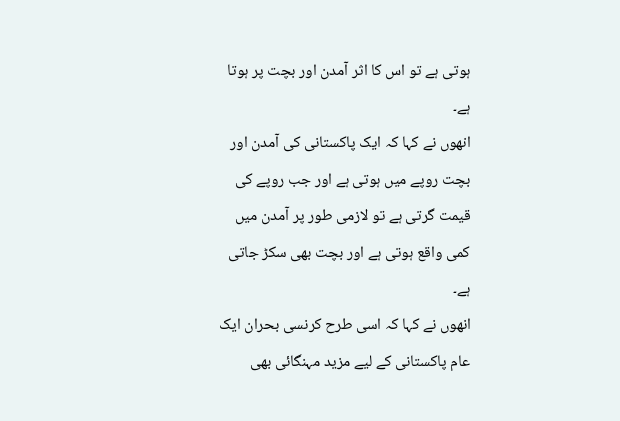ہوتی ہے تو اس کا اثر آمدن اور بچت پر ہوتا ہے۔
انھوں نے کہا کہ ایک پاکستانی کی آمدن اور بچت روپے میں ہوتی ہے اور جب روپے کی قیمت گرتی ہے تو لازمی طور پر آمدن میں کمی واقع ہوتی ہے اور بچت بھی سکڑ جاتی ہے۔
انھوں نے کہا کہ اسی طرح کرنسی بحران ایک عام پاکستانی کے لیے مزید مہنگائی بھی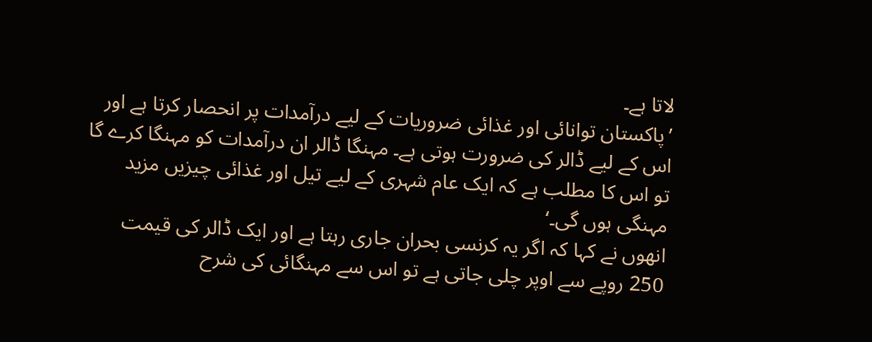لاتا ہے۔
’پاکستان توانائی اور غذائی ضروریات کے لیے درآمدات پر انحصار کرتا ہے اور اس کے لیے ڈالر کی ضرورت ہوتی ہے۔ مہنگا ڈالر ان درآمدات کو مہنگا کرے گا تو اس کا مطلب ہے کہ ایک عام شہری کے لیے تیل اور غذائی چیزیں مزید مہنگی ہوں گی۔‘
انھوں نے کہا کہ اگر یہ کرنسی بحران جاری رہتا ہے اور ایک ڈالر کی قیمت 250 روپے سے اوپر چلی جاتی ہے تو اس سے مہنگائی کی شرح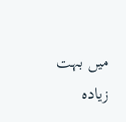میں بہت زیادہ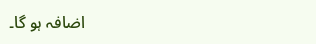اضافہ ہو گا۔